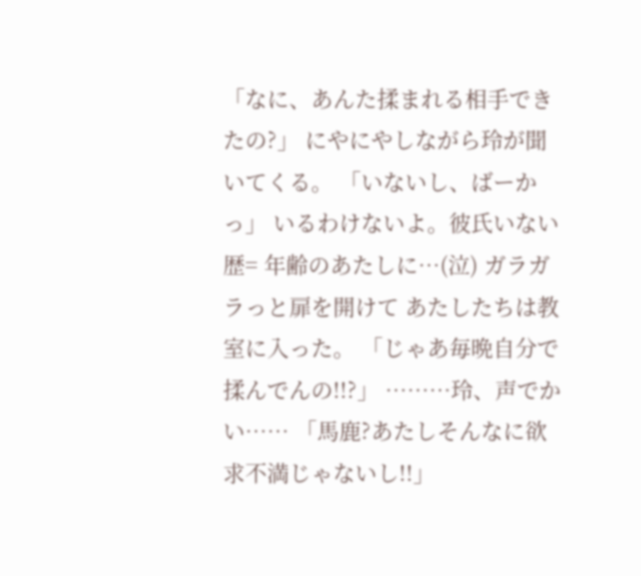「なに、あんた揉まれる相手できたの?」 にやにやしながら玲が聞いてくる。 「いないし、ばーかっ」 いるわけないよ。彼氏いない歴= 年齢のあたしに…(泣) ガラガラっと扉を開けて あたしたちは教室に入った。 「じゃあ毎晩自分で揉んでんの!!?」 ………玲、声でかい…… 「馬鹿?あたしそんなに欲求不満じゃないし!!」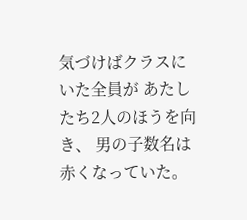気づけばクラスにいた全員が あたしたち2人のほうを向き、 男の子数名は赤くなっていた。